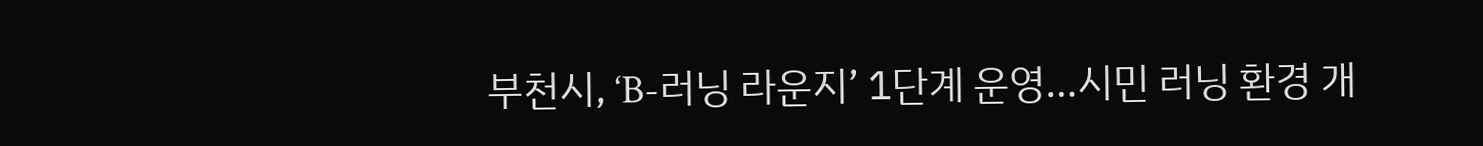부천시, ‘B-러닝 라운지’ 1단계 운영…시민 러닝 환경 개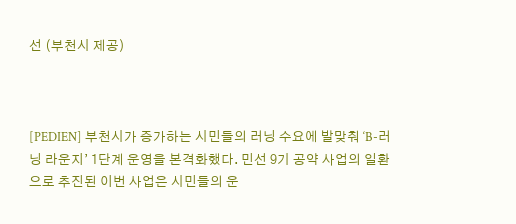선 (부천시 제공)



[PEDIEN] 부천시가 증가하는 시민들의 러닝 수요에 발맞춰 ‘B-러닝 라운지’ 1단계 운영을 본격화했다. 민선 9기 공약 사업의 일환으로 추진된 이번 사업은 시민들의 운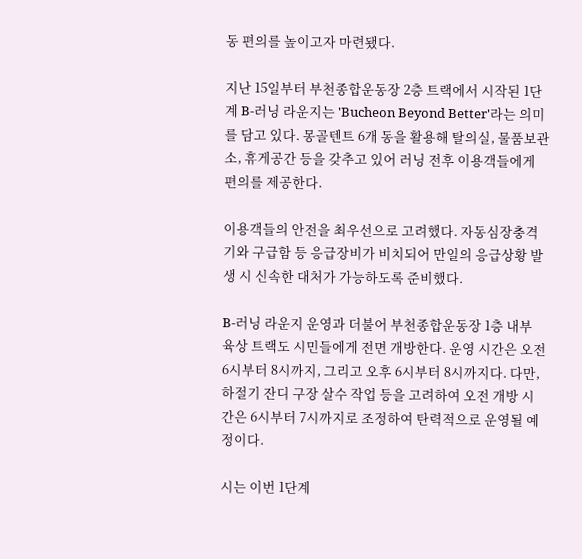동 편의를 높이고자 마련됐다.

지난 15일부터 부천종합운동장 2층 트랙에서 시작된 1단계 B-러닝 라운지는 'Bucheon Beyond Better'라는 의미를 담고 있다. 몽골텐트 6개 동을 활용해 탈의실, 물품보관소, 휴게공간 등을 갖추고 있어 러닝 전후 이용객들에게 편의를 제공한다.

이용객들의 안전을 최우선으로 고려했다. 자동심장충격기와 구급함 등 응급장비가 비치되어 만일의 응급상황 발생 시 신속한 대처가 가능하도록 준비했다.

B-러닝 라운지 운영과 더불어 부천종합운동장 1층 내부 육상 트랙도 시민들에게 전면 개방한다. 운영 시간은 오전 6시부터 8시까지, 그리고 오후 6시부터 8시까지다. 다만, 하절기 잔디 구장 살수 작업 등을 고려하여 오전 개방 시간은 6시부터 7시까지로 조정하여 탄력적으로 운영될 예정이다.

시는 이번 1단계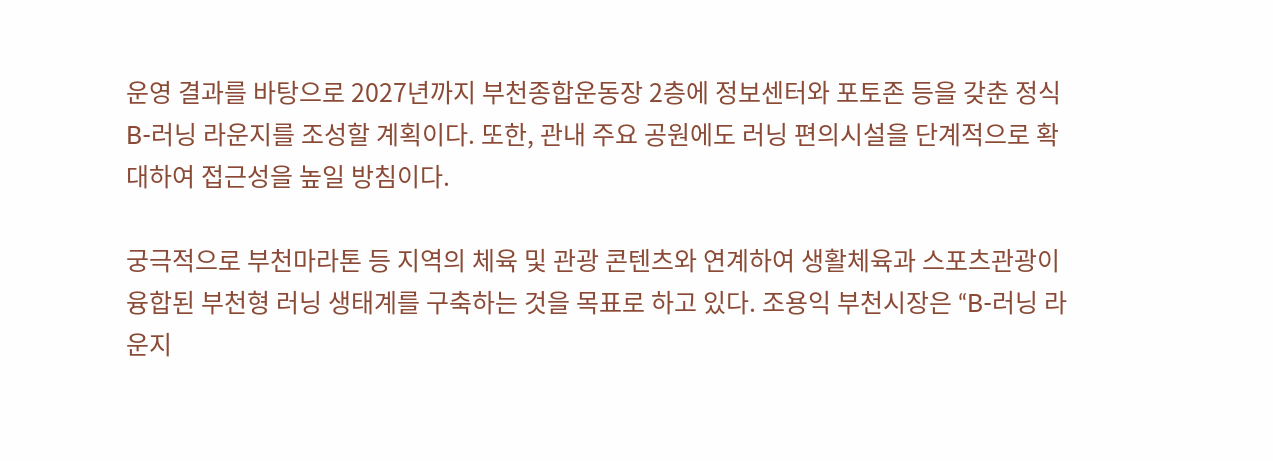운영 결과를 바탕으로 2027년까지 부천종합운동장 2층에 정보센터와 포토존 등을 갖춘 정식 B-러닝 라운지를 조성할 계획이다. 또한, 관내 주요 공원에도 러닝 편의시설을 단계적으로 확대하여 접근성을 높일 방침이다.

궁극적으로 부천마라톤 등 지역의 체육 및 관광 콘텐츠와 연계하여 생활체육과 스포츠관광이 융합된 부천형 러닝 생태계를 구축하는 것을 목표로 하고 있다. 조용익 부천시장은 “B-러닝 라운지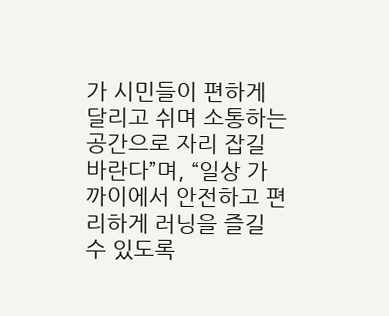가 시민들이 편하게 달리고 쉬며 소통하는 공간으로 자리 잡길 바란다”며, “일상 가까이에서 안전하고 편리하게 러닝을 즐길 수 있도록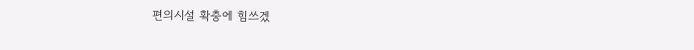편의시설 확충에 힘쓰겠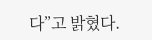다”고 밝혔다.